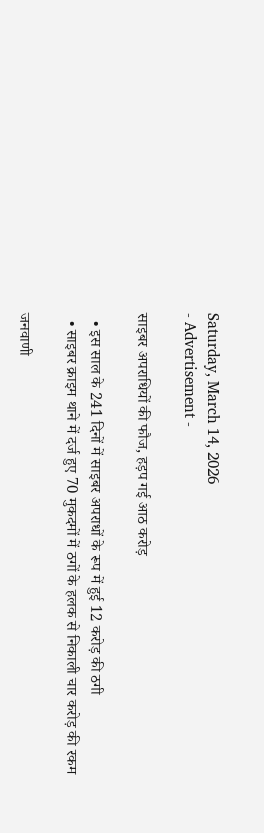Saturday, March 14, 2026
- Advertisement -

साइबर अपराधियों की फौज, हड़प गई आठ करोड़

  • इस साल के 241 दिनों में साइबर अपराधों के रूप में हुई 12 करोड़ की ठगी
  • साइबर क्राइम थाने में दर्ज हुए 70 मुकदमों में ठगों के हलक से निकाली चार करोड़ की रकम

जनवाणी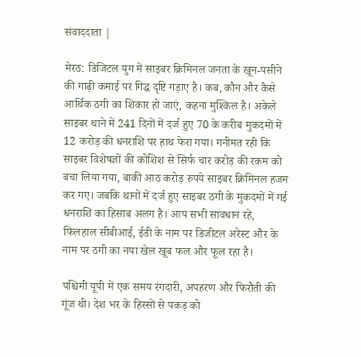संवाददाता |

मेरठ: डिजिटल युग में साइबर क्रिमिनल जनता के खून-पसीने की गाढ़ी कमाई पर गिद्ध दृष्टि गड़ाए है। कब, कौन और कैसे आर्थिक ठगी का शिकार हो जाएं, कहना मुश्किल है। अकेले साइबर थाने में 241 दिनों में दर्ज हुए 70 के करीब मुकदमों में 12 करोड़ की धनराशि पर हाथ फेरा गया। गनीमत रही कि साइबर विशेषज्ञों की कोशिश से सिर्फ चार करोड़ की रकम को बचा लिया गया, बाकी आठ करोड़ रुपये साइबर क्रिमिनल हजम कर गए। जबकि थानों में दर्ज हुए साइबर ठगी के मुकदमों में गई धनराशि का हिसाब अलग है। आप सभी सावधान रहे, फिलहाल सीबीआई, ईडी के नाम पर डिजीटल अरेस्ट और के नाम पर ठगी का नया खेल खूब फल और फूल रहा है।

पश्चिमी यूपी में एक समय रंगदारी, अपहरण और फिरौती की गूंज थी। देश भर के हिस्सों से पकड़ को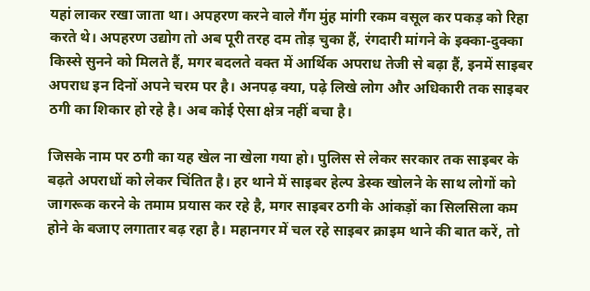यहां लाकर रखा जाता था। अपहरण करने वाले गैंग मुंह मांगी रकम वसूल कर पकड़ को रिहा करते थे। अपहरण उद्योग तो अब पूरी तरह दम तोड़ चुका हैं, रंगदारी मांगने के इक्का-दुक्का किस्से सुनने को मिलते हैं, मगर बदलते वक्त में आर्थिक अपराध तेजी से बढ़ा हैं, इनमें साइबर अपराध इन दिनों अपने चरम पर है। अनपढ़ क्या, पढ़े लिखे लोग और अधिकारी तक साइबर ठगी का शिकार हो रहे है। अब कोई ऐसा क्षेत्र नहीं बचा है।

जिसके नाम पर ठगी का यह खेल ना खेला गया हो। पुलिस से लेकर सरकार तक साइबर के बढ़ते अपराधों को लेकर चिंतित है। हर थाने में साइबर हेल्प डेस्क खोलने के साथ लोगों को जागरूक करने के तमाम प्रयास कर रहे है, मगर साइबर ठगी के आंकड़ों का सिलसिला कम होने के बजाए लगातार बढ़ रहा है। महानगर में चल रहे साइबर क्राइम थाने की बात करें, तो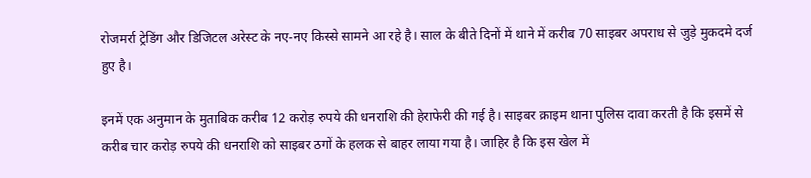रोजमर्रा ट्रेडिंग और डिजिटल अरेस्ट के नए-नए किस्से सामने आ रहे है। साल के बीते दिनों में थाने में करीब 70 साइबर अपराध से जुड़े मुकदमे दर्ज हुए है।

इनमें एक अनुमान के मुताबिक करीब 12 करोड़ रुपये की धनराशि की हेराफेरी की गई है। साइबर क्राइम थाना पुलिस दावा करती है कि इसमें से करीब चार करोड़ रुपये की धनराशि को साइबर ठगों के हलक से बाहर लाया गया है। जाहिर है कि इस खेल में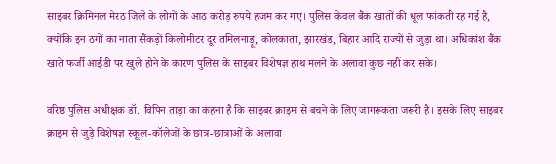साइबर क्रिमिनल मेरठ जिले के लोगों के आठ करोड़ रुपये हजम कर गए। पुलिस केवल बैंक खातों की धूल फांकती रह गई है, क्योंकि इन ठगों का नाता सैंकड़ों किलोमीटर दूर तमिलनाड़ू, कोलकाता, झारखंड, बिहार आदि राज्यों से जुड़ा था। अधिकांश बैंक खाते फर्जी आईडी पर खुले होने के कारण पुलिस के साइबर विशेषज्ञ हाथ मलने के अलावा कुछ नहीं कर सके।

वरिष्ठ पुलिस अधीक्षक डॉ. विपिन ताड़ा का कहना है कि साइबर क्राइम से बचने के लिए जागरूकता जरूरी है। इसके लिए साइबर क्राइम से जुड़े विशेषज्ञ स्कूल-कॉलेजों के छात्र-छात्राओं के अलावा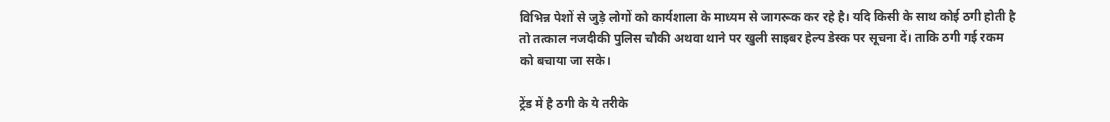विभिन्न पेशों से जुड़े लोगों को कार्यशाला के माध्यम से जागरूक कर रहे है। यदि किसी के साथ कोई ठगी होती है तो तत्काल नजदीकी पुलिस चौकी अथवा थाने पर खुली साइबर हेल्प डेस्क पर सूचना दें। ताकि ठगी गई रकम को बचाया जा सके।

ट्रेंड में है ठगी के ये तरीके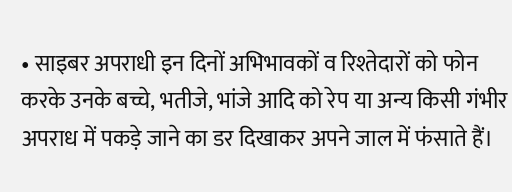• साइबर अपराधी इन दिनों अभिभावकों व रिश्तेदारों को फोन करके उनके बच्चे, भतीजे, भांजे आदि को रेप या अन्य किसी गंभीर अपराध में पकड़े जाने का डर दिखाकर अपने जाल में फंसाते हैं।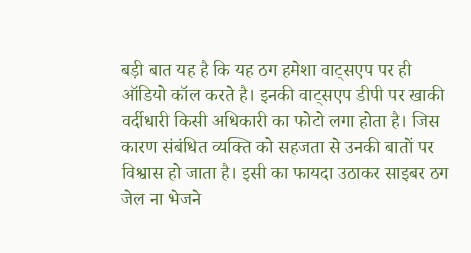बड़ी बात यह है कि यह ठग हमेशा वाट्सएप पर ही ऑडियो कॉल करते है। इनकी वाट्सएप डीपी पर खाकी वर्दीधारी किसी अधिकारी का फोटो लगा होता है। जिस कारण संबंधित व्यक्ति को सहजता से उनकी बातों पर विश्वास हो जाता है। इसी का फायदा उठाकर साइबर ठग जेल ना भेजने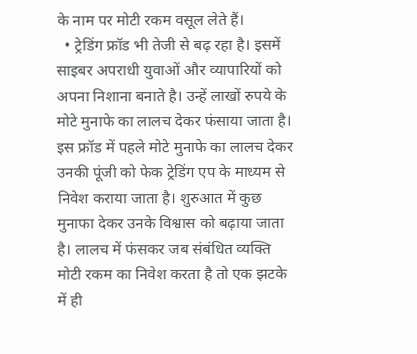के नाम पर मोटी रकम वसूल लेते हैं।
  • ट्रेडिंग फ्रॉड भी तेजी से बढ़ रहा है। इसमें साइबर अपराधी युवाओं और व्यापारियों को अपना निशाना बनाते है। उन्हें लाखों रुपये के मोटे मुनाफे का लालच देकर फंसाया जाता है। इस फ्रॉड में पहले मोटे मुनाफे का लालच देकर उनकी पूंजी को फेक ट्रेडिंग एप के माध्यम से निवेश कराया जाता है। शुरुआत में कुछ मुनाफा देकर उनके विश्वास को बढ़ाया जाता है। लालच में फंसकर जब संबंधित व्यक्ति मोटी रकम का निवेश करता है तो एक झटके में ही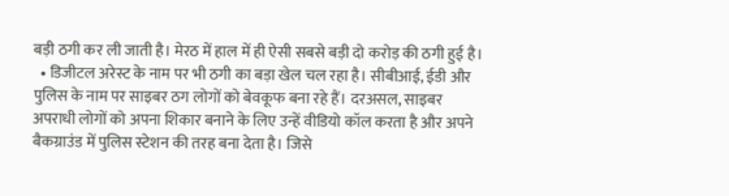बड़ी ठगी कर ली जाती है। मेरठ में हाल में ही ऐसी सबसे बड़ी दो करोड़ की ठगी हुई है।
  • डिजीटल अरेस्ट के नाम पर भी ठगी का बड़ा खेल चल रहा है। सीबीआई, ईडी और पुलिस के नाम पर साइबर ठग लोगों को बेवकूफ बना रहे हैं। दरअसल, साइबर अपराधी लोगों को अपना शिकार बनाने के लिए उन्हें वीडियो कॉल करता है और अपने बैकग्राउंड में पुलिस स्टेशन की तरह बना देता है। जिसे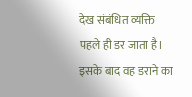देख संबंधित व्यक्ति पहले ही डर जाता है। इसके बाद वह डराने का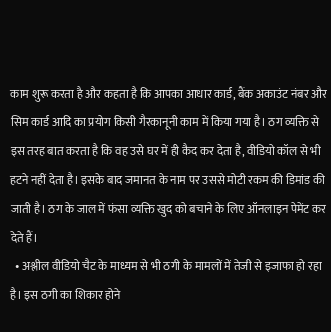काम शुरू करता है और कहता है कि आपका आधार कार्ड, बैंक अकाउंट नंबर और सिम कार्ड आदि का प्रयोग किसी गैरकानूनी काम में किया गया है। ठग व्यक्ति से इस तरह बात करता है कि वह उसे घर में ही कैद कर देता है, वीडियो कॉल से भी हटने नहीं देता है। इसके बाद जमानत के नाम पर उससे मोटी रकम की डिमांड की जाती है। ठग के जाल में फंसा व्यक्ति खुद को बचाने के लिए ऑनलाइन पेमेंट कर देते हैं।
  • अश्लील वीडियो चैट के माध्यम से भी ठगी के मामलों में तेजी से इजाफा हो रहा है। इस ठगी का शिकार होने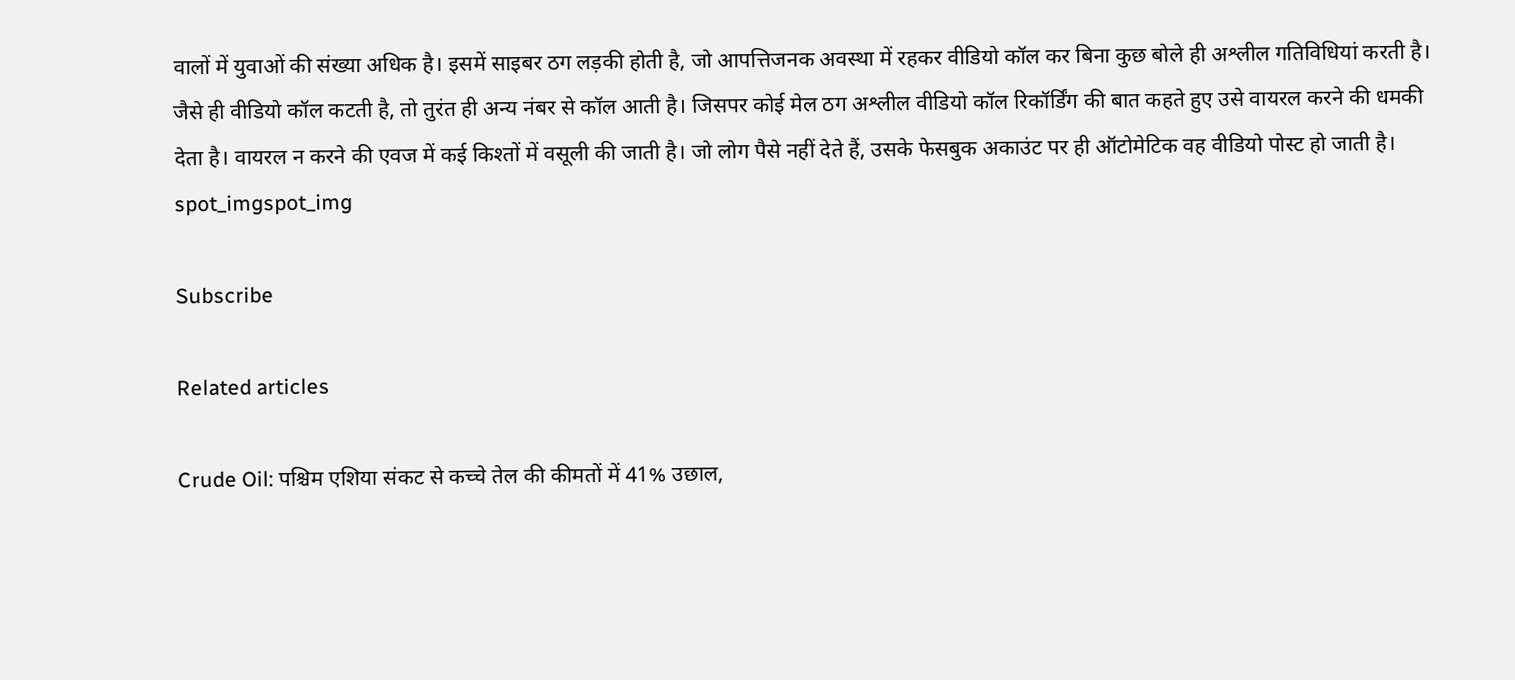वालों में युवाओं की संख्या अधिक है। इसमें साइबर ठग लड़की होती है, जो आपत्तिजनक अवस्था में रहकर वीडियो कॉल कर बिना कुछ बोले ही अश्लील गतिविधियां करती है। जैसे ही वीडियो कॉल कटती है, तो तुरंत ही अन्य नंबर से कॉल आती है। जिसपर कोई मेल ठग अश्लील वीडियो कॉल रिकॉर्डिंग की बात कहते हुए उसे वायरल करने की धमकी देता है। वायरल न करने की एवज में कई किश्तों में वसूली की जाती है। जो लोग पैसे नहीं देते हैं, उसके फेसबुक अकाउंट पर ही ऑटोमेटिक वह वीडियो पोस्ट हो जाती है।
spot_imgspot_img

Subscribe

Related articles

Crude Oil: पश्चिम एशिया संकट से कच्चे तेल की कीमतों में 41% उछाल,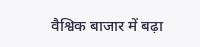वैश्विक बाजार में बढ़ा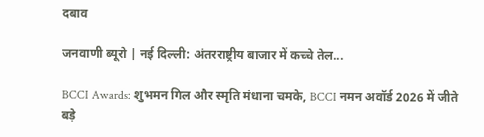दबाव

जनवाणी ब्यूरो | नई दिल्ली: अंतरराष्ट्रीय बाजार में कच्चे तेल...

BCCI Awards: शुभमन गिल और स्मृति मंधाना चमके, BCCI नमन अवॉर्ड 2026 में जीते बड़े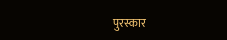पुरस्कार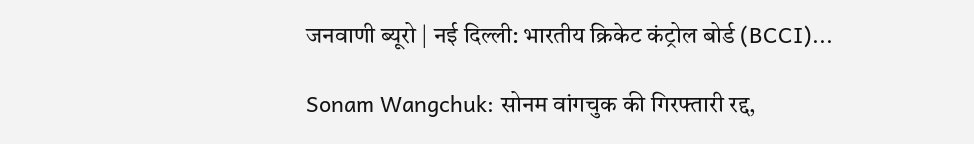जनवाणी ब्यूरो | नई दिल्ली: भारतीय क्रिकेट कंट्रोल बोर्ड (BCCI)...

Sonam Wangchuk: सोनम वांगचुक की गिरफ्तारी रद्द,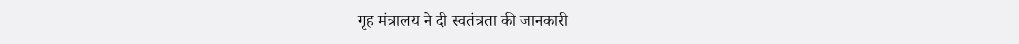गृह मंत्रालय ने दी स्वतंत्रता की जानकारी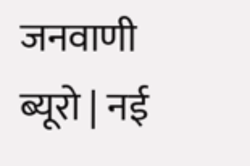जनवाणी ब्यूरो | नई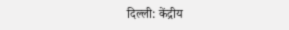दिल्ली: केंद्रीय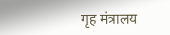गृह मंत्रालय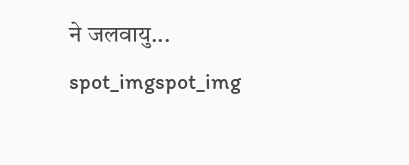ने जलवायु...
spot_imgspot_img